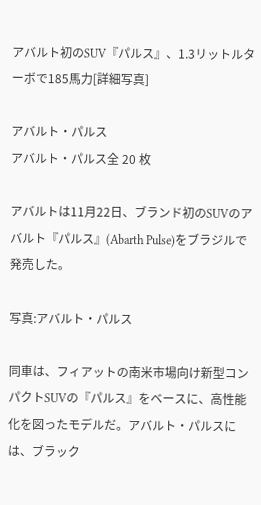アバルト初のSUV『パルス』、1.3リットルターボで185馬力[詳細写真]

アバルト・パルス
アバルト・パルス全 20 枚

アバルトは11月22日、ブランド初のSUVのアバルト『パルス』(Abarth Pulse)をブラジルで発売した。

写真:アバルト・パルス

同車は、フィアットの南米市場向け新型コンパクトSUVの『パルス』をベースに、高性能化を図ったモデルだ。アバルト・パルスには、ブラック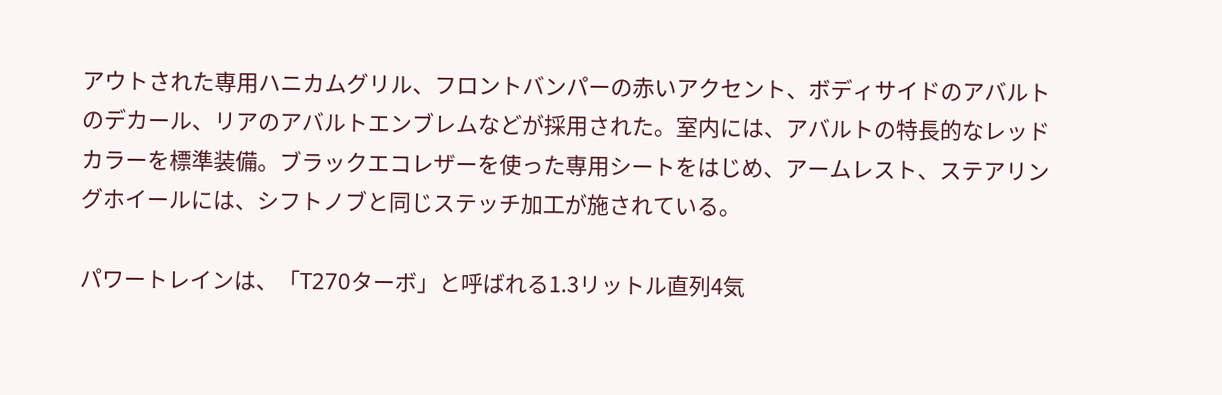アウトされた専用ハニカムグリル、フロントバンパーの赤いアクセント、ボディサイドのアバルトのデカール、リアのアバルトエンブレムなどが採用された。室内には、アバルトの特長的なレッドカラーを標準装備。ブラックエコレザーを使った専用シートをはじめ、アームレスト、ステアリングホイールには、シフトノブと同じステッチ加工が施されている。

パワートレインは、「T270ターボ」と呼ばれる1.3リットル直列4気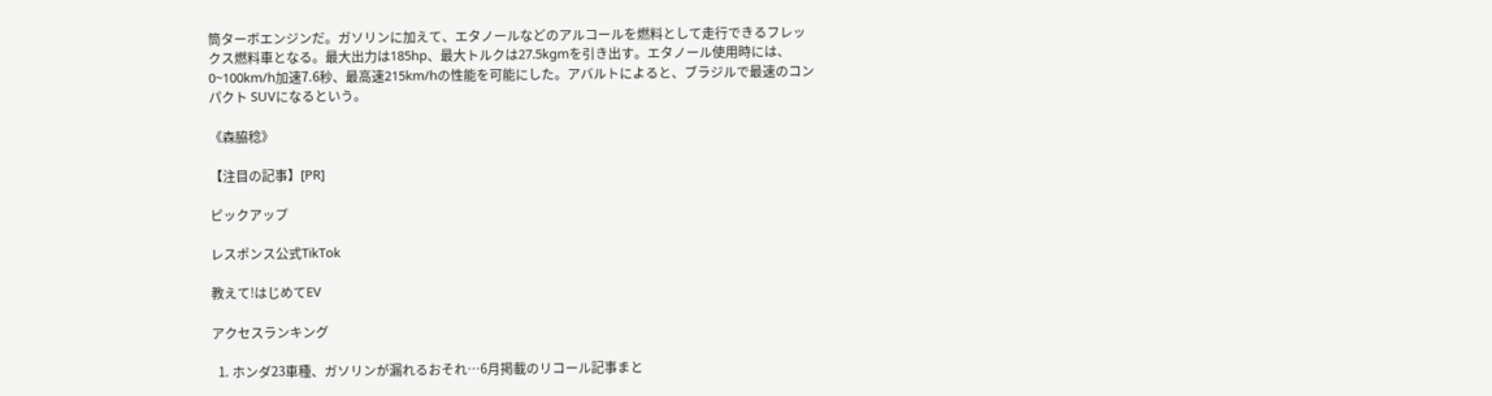筒ターボエンジンだ。ガソリンに加えて、エタノールなどのアルコールを燃料として走行できるフレックス燃料車となる。最大出力は185hp、最大トルクは27.5kgmを引き出す。エタノール使用時には、0~100km/h加速7.6秒、最高速215km/hの性能を可能にした。アバルトによると、ブラジルで最速のコンパクト SUVになるという。

《森脇稔》

【注目の記事】[PR]

ピックアップ

レスポンス公式TikTok

教えて!はじめてEV

アクセスランキング

  1. ホンダ23車種、ガソリンが漏れるおそれ…6月掲載のリコール記事まと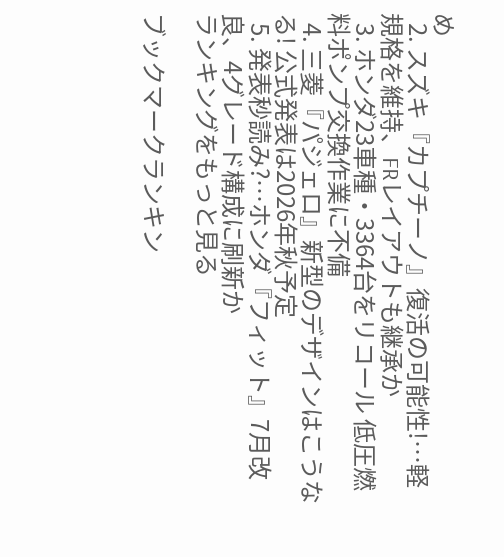め
  2. スズキ『カプチーノ』復活の可能性!…軽規格を維持、FRレイアウトも継承か
  3. ホンダ23車種・3364台をリコール 低圧燃料ポンプ交換作業に不備
  4. 三菱『パジェロ』新型のデザインはこうなる! 公式発表は2026年秋予定
  5. 発表秒読み?…ホンダ『フィット』7月改良、4グレード構成に刷新か
ランキングをもっと見る

ブックマークランキン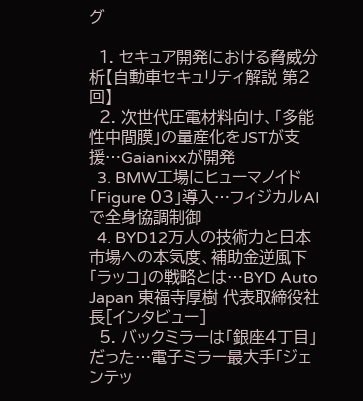グ

  1. セキュア開発における脅威分析【自動車セキュリティ解説 第2回】
  2. 次世代圧電材料向け、「多能性中間膜」の量産化をJSTが支援…Gaianixxが開発
  3. BMW工場にヒューマノイド「Figure 03」導入…フィジカルAIで全身協調制御
  4. BYD12万人の技術力と日本市場への本気度、補助金逆風下「ラッコ」の戦略とは…BYD Auto Japan 東福寺厚樹 代表取締役社長[インタビュー]
  5. バックミラーは「銀座4丁目」だった…電子ミラー最大手「ジェンテッ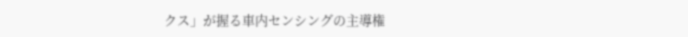クス」が握る車内センシングの主導権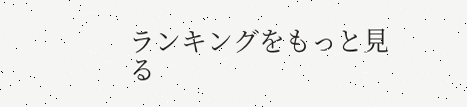ランキングをもっと見る